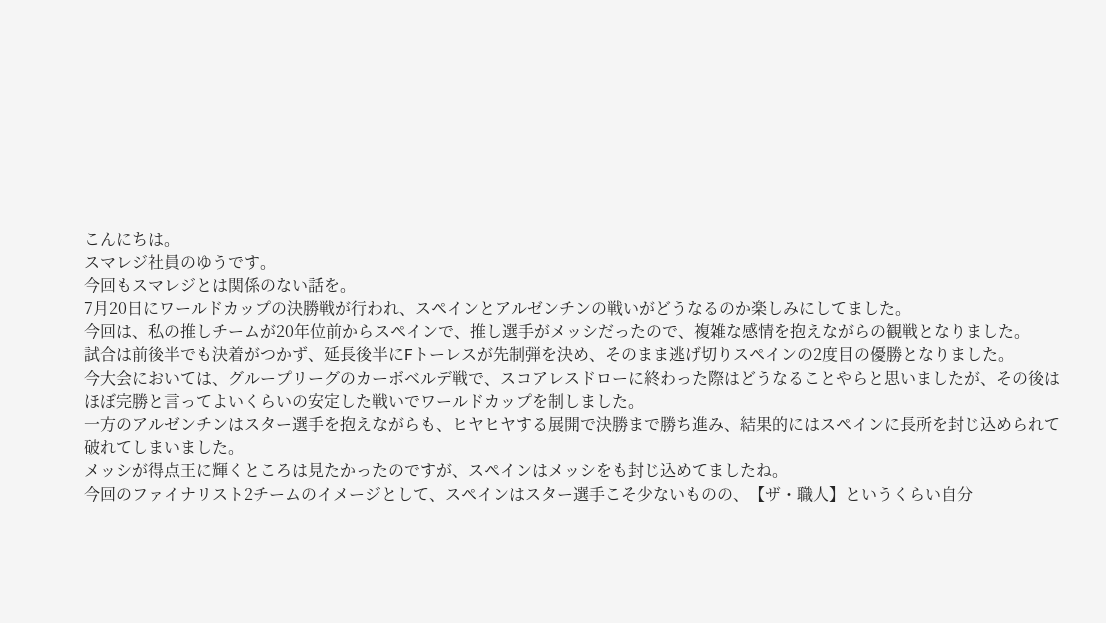こんにちは。
スマレジ社員のゆうです。
今回もスマレジとは関係のない話を。
7月20日にワールドカップの決勝戦が行われ、スペインとアルゼンチンの戦いがどうなるのか楽しみにしてました。
今回は、私の推しチームが20年位前からスペインで、推し選手がメッシだったので、複雑な感情を抱えながらの観戦となりました。
試合は前後半でも決着がつかず、延長後半にFトーレスが先制弾を決め、そのまま逃げ切りスペインの2度目の優勝となりました。
今大会においては、グループリーグのカーボベルデ戦で、スコアレスドローに終わった際はどうなることやらと思いましたが、その後はほぼ完勝と言ってよいくらいの安定した戦いでワールドカップを制しました。
一方のアルゼンチンはスター選手を抱えながらも、ヒヤヒヤする展開で決勝まで勝ち進み、結果的にはスペインに長所を封じ込められて破れてしまいました。
メッシが得点王に輝くところは見たかったのですが、スペインはメッシをも封じ込めてましたね。
今回のファイナリスト2チームのイメージとして、スペインはスター選手こそ少ないものの、【ザ・職人】というくらい自分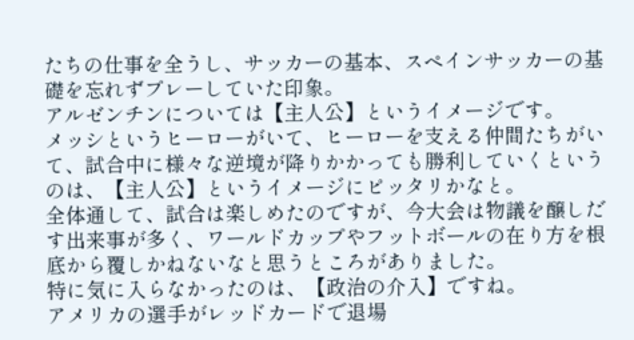たちの仕事を全うし、サッカーの基本、スペインサッカーの基礎を忘れずプレーしていた印象。
アルゼンチンについては【主人公】というイメージです。
メッシというヒーローがいて、ヒーローを支える仲間たちがいて、試合中に様々な逆境が降りかかっても勝利していくというのは、【主人公】というイメージにピッタリかなと。
全体通して、試合は楽しめたのですが、今大会は物議を醸しだす出来事が多く、ワールドカップやフットボールの在り方を根底から覆しかねないなと思うところがありました。
特に気に入らなかったのは、【政治の介入】ですね。
アメリカの選手がレッドカードで退場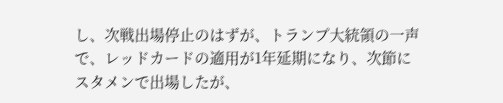し、次戦出場停止のはずが、トランプ大統領の一声で、レッドカードの適用が1年延期になり、次節にスタメンで出場したが、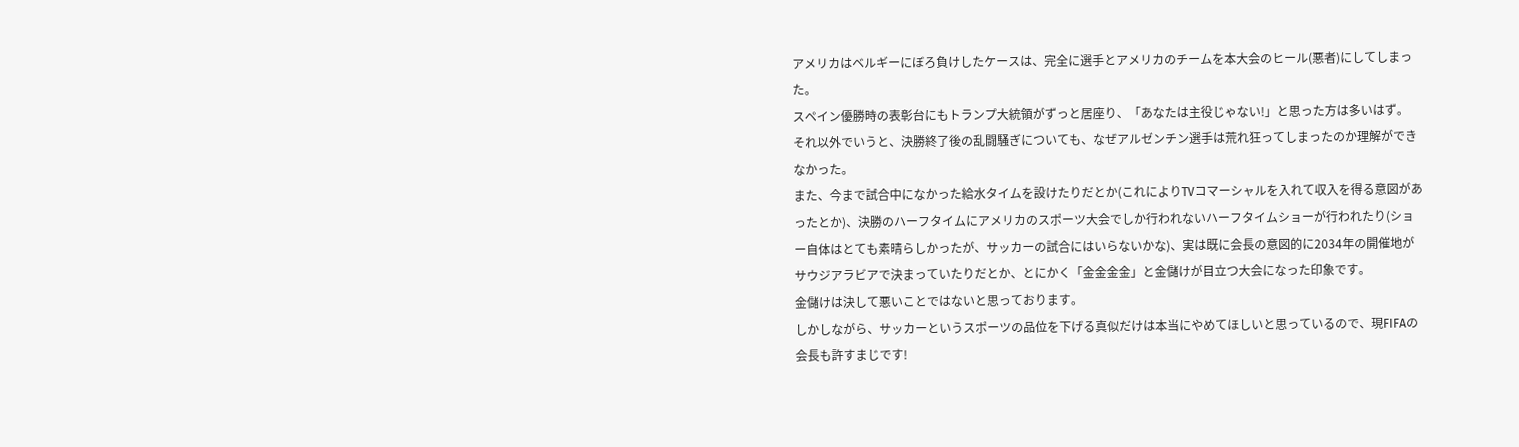アメリカはベルギーにぼろ負けしたケースは、完全に選手とアメリカのチームを本大会のヒール(悪者)にしてしまった。
スペイン優勝時の表彰台にもトランプ大統領がずっと居座り、「あなたは主役じゃない!」と思った方は多いはず。
それ以外でいうと、決勝終了後の乱闘騒ぎについても、なぜアルゼンチン選手は荒れ狂ってしまったのか理解ができなかった。
また、今まで試合中になかった給水タイムを設けたりだとか(これによりTVコマーシャルを入れて収入を得る意図があったとか)、決勝のハーフタイムにアメリカのスポーツ大会でしか行われないハーフタイムショーが行われたり(ショー自体はとても素晴らしかったが、サッカーの試合にはいらないかな)、実は既に会長の意図的に2034年の開催地がサウジアラビアで決まっていたりだとか、とにかく「金金金金」と金儲けが目立つ大会になった印象です。
金儲けは決して悪いことではないと思っております。
しかしながら、サッカーというスポーツの品位を下げる真似だけは本当にやめてほしいと思っているので、現FIFAの会長も許すまじです!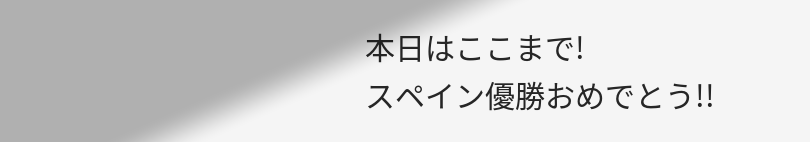本日はここまで!
スペイン優勝おめでとう!!